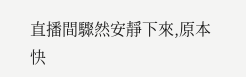直播間驟然安靜下來,原本快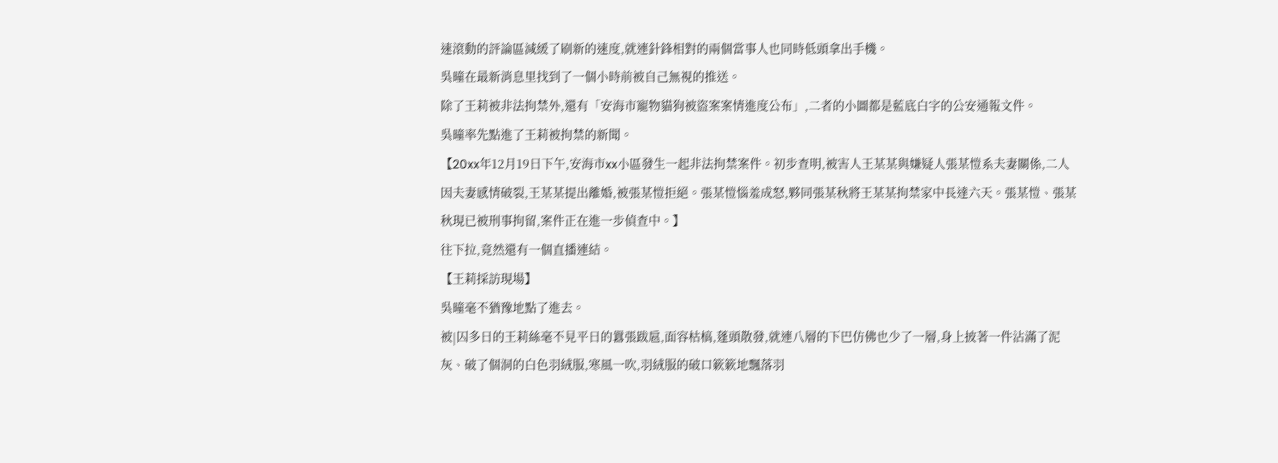速滾動的評論區減緩了刷新的速度,就連針鋒相對的兩個當事人也同時低頭拿出手機。
吳曈在最新消息里找到了一個小時前被自己無視的推送。
除了王莉被非法拘禁外,還有「安海市寵物貓狗被盜案案情進度公布」,二者的小圖都是藍底白字的公安通報文件。
吳曈率先點進了王莉被拘禁的新聞。
【20xx年12月19日下午,安海市xx小區發生一起非法拘禁案件。初步查明,被害人王某某與嫌疑人張某愷系夫妻關係,二人因夫妻感情破裂,王某某提出離婚,被張某愷拒絕。張某愷惱羞成怒,夥同張某秋將王某某拘禁家中長達六天。張某愷、張某秋現已被刑事拘留,案件正在進一步偵查中。】
往下拉,竟然還有一個直播連結。
【王莉採訪現場】
吳曈毫不猶豫地點了進去。
被|囚多日的王莉絲毫不見平日的囂張跋扈,面容枯槁,蓬頭散發,就連八層的下巴仿佛也少了一層,身上披著一件沾滿了泥灰、破了個洞的白色羽絨服,寒風一吹,羽絨服的破口簌簌地飄落羽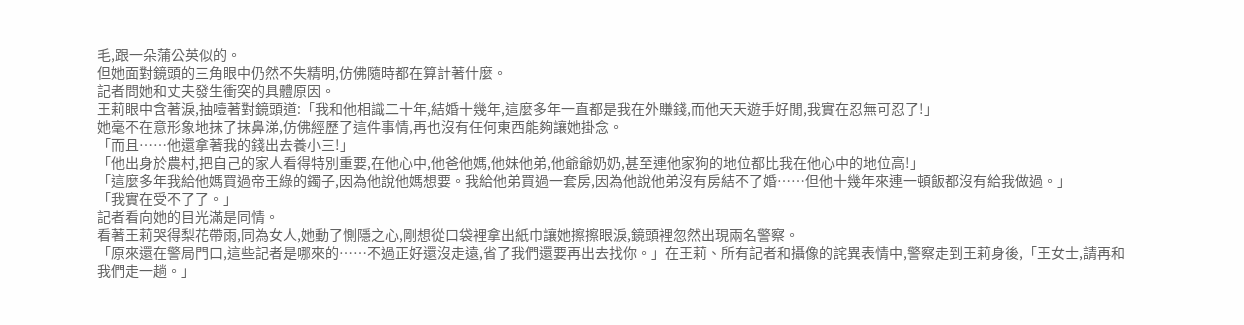毛,跟一朵蒲公英似的。
但她面對鏡頭的三角眼中仍然不失精明,仿佛隨時都在算計著什麼。
記者問她和丈夫發生衝突的具體原因。
王莉眼中含著淚,抽噎著對鏡頭道:「我和他相識二十年,結婚十幾年,這麼多年一直都是我在外賺錢,而他天天遊手好閒,我實在忍無可忍了!」
她毫不在意形象地抹了抹鼻涕,仿佛經歷了這件事情,再也沒有任何東西能夠讓她掛念。
「而且……他還拿著我的錢出去養小三!」
「他出身於農村,把自己的家人看得特別重要,在他心中,他爸他媽,他妹他弟,他爺爺奶奶,甚至連他家狗的地位都比我在他心中的地位高!」
「這麼多年我給他媽買過帝王綠的鐲子,因為他說他媽想要。我給他弟買過一套房,因為他說他弟沒有房結不了婚……但他十幾年來連一頓飯都沒有給我做過。」
「我實在受不了了。」
記者看向她的目光滿是同情。
看著王莉哭得梨花帶雨,同為女人,她動了惻隱之心,剛想從口袋裡拿出紙巾讓她擦擦眼淚,鏡頭裡忽然出現兩名警察。
「原來還在警局門口,這些記者是哪來的……不過正好還沒走遠,省了我們還要再出去找你。」在王莉、所有記者和攝像的詫異表情中,警察走到王莉身後,「王女士,請再和我們走一趟。」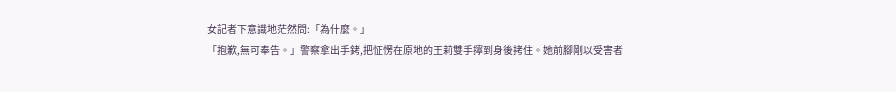女記者下意識地茫然問:「為什麼。」
「抱歉,無可奉告。」警察拿出手銬,把怔愣在原地的王莉雙手擰到身後拷住。她前腳剛以受害者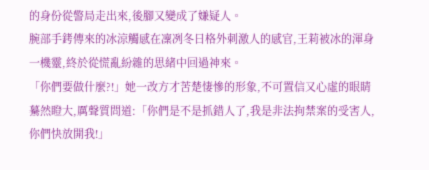的身份從警局走出來,後腳又變成了嫌疑人。
腕部手銬傳來的冰涼觸感在凜冽冬日格外刺激人的感官,王莉被冰的渾身一機靈,終於從慌亂紛雜的思緒中回過神來。
「你們要做什麼?!」她一改方才苦楚悽慘的形象,不可置信又心虛的眼睛驀然瞪大,厲聲質問道:「你們是不是抓錯人了,我是非法拘禁案的受害人,你們快放開我!」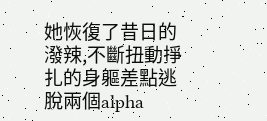她恢復了昔日的潑辣,不斷扭動掙扎的身軀差點逃脫兩個alpha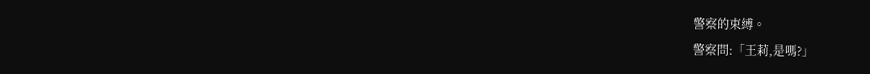警察的束縛。
警察問:「王莉,是嗎?」